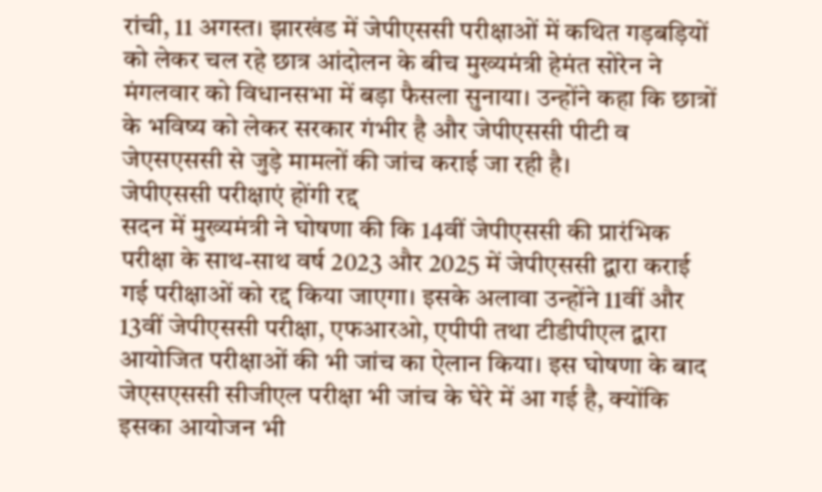रांची, 11 अगस्त। झारखंड में जेपीएससी परीक्षाओं में कथित गड़बड़ियों को लेकर चल रहे छात्र आंदोलन के बीच मुख्यमंत्री हेमंत सोरेन ने मंगलवार को विधानसभा में बड़ा फैसला सुनाया। उन्होंने कहा कि छात्रों के भविष्य को लेकर सरकार गंभीर है और जेपीएससी पीटी व जेएसएससी से जुड़े मामलों की जांच कराई जा रही है।
जेपीएससी परीक्षाएं होंगी रद्द
सदन में मुख्यमंत्री ने घोषणा की कि 14वीं जेपीएससी की प्रारंभिक परीक्षा के साथ-साथ वर्ष 2023 और 2025 में जेपीएससी द्वारा कराई गई परीक्षाओं को रद्द किया जाएगा। इसके अलावा उन्होंने 11वीं और 13वीं जेपीएससी परीक्षा, एफआरओ, एपीपी तथा टीडीपीएल द्वारा आयोजित परीक्षाओं की भी जांच का ऐलान किया। इस घोषणा के बाद जेएसएससी सीजीएल परीक्षा भी जांच के घेरे में आ गई है, क्योंकि इसका आयोजन भी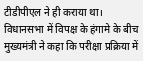टीडीपीएल ने ही कराया था। विधानसभा में विपक्ष के हंगामे के बीच मुख्यमंत्री ने कहा कि परीक्षा प्रक्रिया में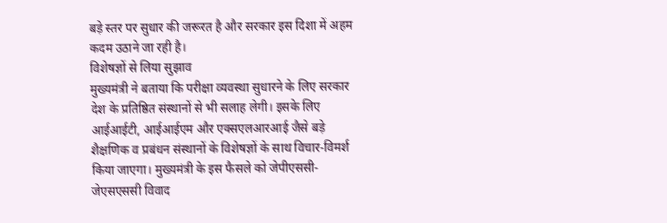बड़े स्तर पर सुधार की जरूरत है और सरकार इस दिशा में अहम कदम उठाने जा रही है।
विशेषज्ञों से लिया सुझाव
मुख्यमंत्री ने बताया कि परीक्षा व्यवस्था सुधारने के लिए सरकार देश के प्रतिष्ठित संस्थानों से भी सलाह लेगी। इसके लिए आईआईटी, आईआईएम और एक्सएलआरआई जैसे बड़े शैक्षणिक व प्रबंधन संस्थानों के विशेषज्ञों के साथ विचार-विमर्श किया जाएगा। मुख्यमंत्री के इस फैसले को जेपीएससी-जेएसएससी विवाद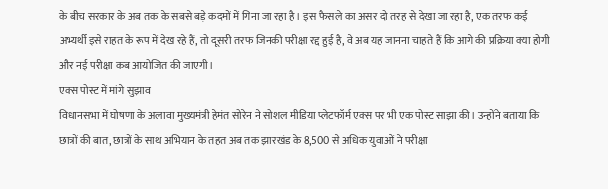के बीच सरकार के अब तक के सबसे बड़े कदमों में गिना जा रहा है। इस फैसले का असर दो तरह से देखा जा रहा है, एक तरफ कई अभ्यर्थी इसे राहत के रूप में देख रहे हैं, तो दूसरी तरफ जिनकी परीक्षा रद्द हुई है, वे अब यह जानना चाहते हैं कि आगे की प्रक्रिया क्या होगी और नई परीक्षा कब आयोजित की जाएगी।
एक्स पोस्ट में मांगे सुझाव
विधानसभा में घोषणा के अलावा मुख्यमंत्री हेमंत सोरेन ने सोशल मीडिया प्लेटफॉर्म एक्स पर भी एक पोस्ट साझा की। उन्होंने बताया कि छात्रों की बात, छात्रों के साथ अभियान के तहत अब तक झारखंड के 8,500 से अधिक युवाओं ने परीक्षा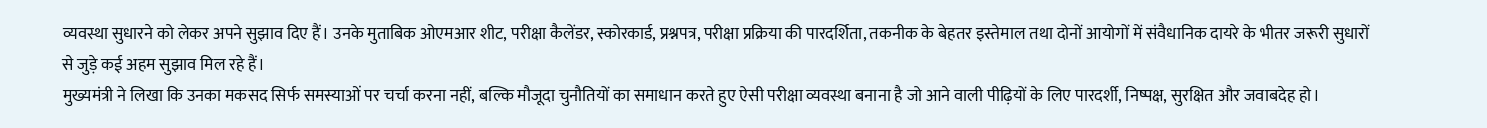व्यवस्था सुधारने को लेकर अपने सुझाव दिए हैं। उनके मुताबिक ओएमआर शीट, परीक्षा कैलेंडर, स्कोरकार्ड, प्रश्नपत्र, परीक्षा प्रक्रिया की पारदर्शिता, तकनीक के बेहतर इस्तेमाल तथा दोनों आयोगों में संवैधानिक दायरे के भीतर जरूरी सुधारों से जुड़े कई अहम सुझाव मिल रहे हैं।
मुख्यमंत्री ने लिखा कि उनका मकसद सिर्फ समस्याओं पर चर्चा करना नहीं, बल्कि मौजूदा चुनौतियों का समाधान करते हुए ऐसी परीक्षा व्यवस्था बनाना है जो आने वाली पीढ़ियों के लिए पारदर्शी, निष्पक्ष, सुरक्षित और जवाबदेह हो।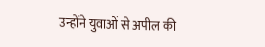उन्होंने युवाओं से अपील की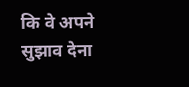कि वे अपने सुझाव देना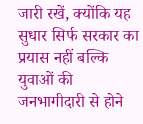जारी रखें, क्योंकि यह सुधार सिर्फ सरकार का प्रयास नहीं बल्कि युवाओं की जनभागीदारी से होने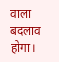वाला बदलाव होगा।